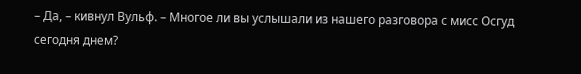– Да, – кивнул Вульф. – Многое ли вы услышали из нашего разговора с мисс Осгуд сегодня днем?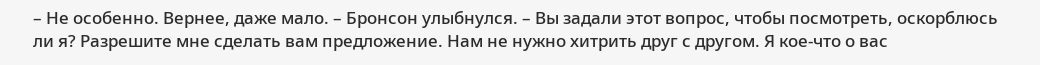– Не особенно. Вернее, даже мало. – Бронсон улыбнулся. – Вы задали этот вопрос, чтобы посмотреть, оскорблюсь ли я? Разрешите мне сделать вам предложение. Нам не нужно хитрить друг с другом. Я кое-что о вас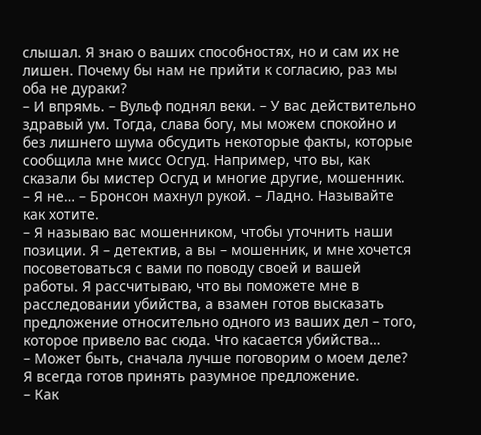слышал. Я знаю о ваших способностях, но и сам их не лишен. Почему бы нам не прийти к согласию, раз мы оба не дураки?
– И впрямь. – Вульф поднял веки. – У вас действительно здравый ум. Тогда, слава богу, мы можем спокойно и без лишнего шума обсудить некоторые факты, которые сообщила мне мисс Осгуд. Например, что вы, как сказали бы мистер Осгуд и многие другие, мошенник.
– Я не… – Бронсон махнул рукой. – Ладно. Называйте как хотите.
– Я называю вас мошенником, чтобы уточнить наши позиции. Я – детектив, а вы – мошенник, и мне хочется посоветоваться с вами по поводу своей и вашей работы. Я рассчитываю, что вы поможете мне в расследовании убийства, а взамен готов высказать предложение относительно одного из ваших дел – того, которое привело вас сюда. Что касается убийства…
– Может быть, сначала лучше поговорим о моем деле? Я всегда готов принять разумное предложение.
– Как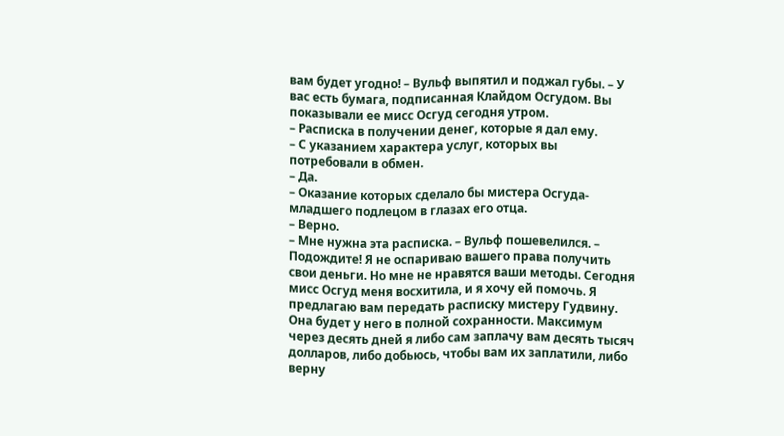вам будет угодно! – Вульф выпятил и поджал губы. – У вас есть бумага, подписанная Клайдом Осгудом. Вы показывали ее мисс Осгуд сегодня утром.
– Расписка в получении денег, которые я дал ему.
– С указанием характера услуг, которых вы потребовали в обмен.
– Да.
– Оказание которых сделало бы мистера Осгуда-младшего подлецом в глазах его отца.
– Верно.
– Мне нужна эта расписка. – Вульф пошевелился. – Подождите! Я не оспариваю вашего права получить свои деньги. Но мне не нравятся ваши методы. Сегодня мисс Осгуд меня восхитила, и я хочу ей помочь. Я предлагаю вам передать расписку мистеру Гудвину. Она будет у него в полной сохранности. Максимум через десять дней я либо сам заплачу вам десять тысяч долларов, либо добьюсь, чтобы вам их заплатили, либо верну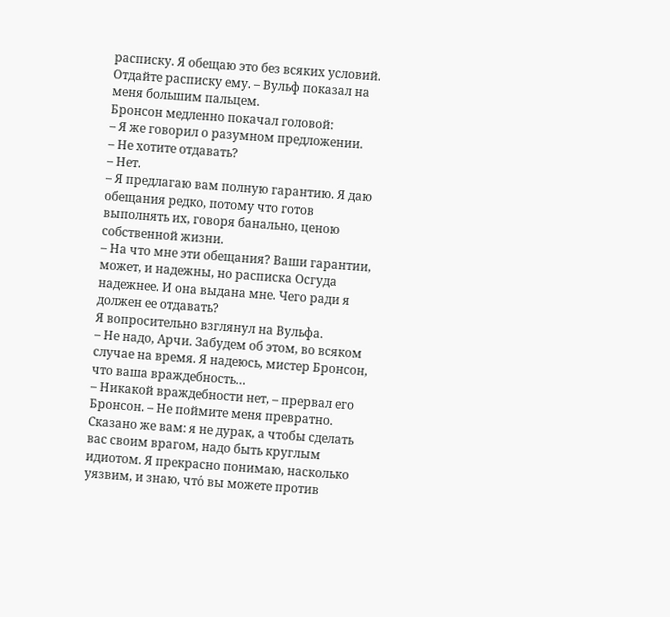расписку. Я обещаю это без всяких условий. Отдайте расписку ему. – Вульф показал на меня большим пальцем.
Бронсон медленно покачал головой:
– Я же говорил о разумном предложении.
– Не хотите отдавать?
– Нет.
– Я предлагаю вам полную гарантию. Я даю обещания редко, потому что готов выполнять их, говоря банально, ценою собственной жизни.
– На что мне эти обещания? Ваши гарантии, может, и надежны, но расписка Осгуда надежнее. И она выдана мне. Чего ради я должен ее отдавать?
Я вопросительно взглянул на Вульфа.
– Не надо, Арчи. Забудем об этом, во всяком случае на время. Я надеюсь, мистер Бронсон, что ваша враждебность…
– Никакой враждебности нет, – прервал его Бронсон. – Не поймите меня превратно. Сказано же вам: я не дурак, а чтобы сделать вас своим врагом, надо быть круглым идиотом. Я прекрасно понимаю, насколько уязвим, и знаю, что́ вы можете против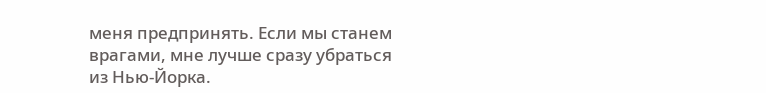меня предпринять. Если мы станем врагами, мне лучше сразу убраться из Нью-Йорка.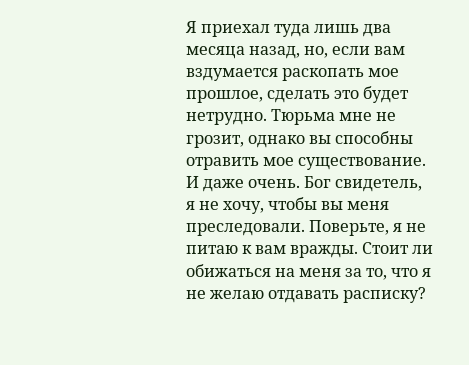Я приехал туда лишь два месяца назад, но, если вам вздумается раскопать мое прошлое, сделать это будет нетрудно. Тюрьма мне не грозит, однако вы способны отравить мое существование. И даже очень. Бог свидетель, я не хочу, чтобы вы меня преследовали. Поверьте, я не питаю к вам вражды. Стоит ли обижаться на меня за то, что я не желаю отдавать расписку?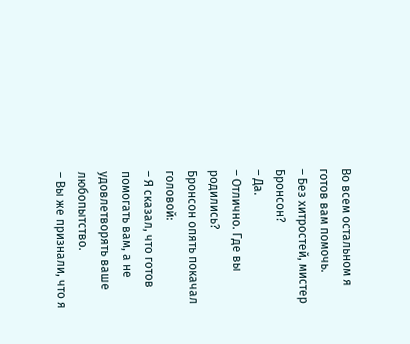Во всем остальном я готов вам помочь.
– Без хитростей, мистер Бронсон?
– Да.
– Отлично. Где вы родились?
Бронсон опять покачал головой:
– Я сказал, что готов помогать вам, а не удовлетворять ваше любопытство.
– Вы же признали, что я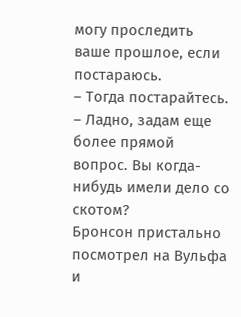могу проследить ваше прошлое, если постараюсь.
– Тогда постарайтесь.
– Ладно, задам еще более прямой вопрос. Вы когда-нибудь имели дело со скотом?
Бронсон пристально посмотрел на Вульфа и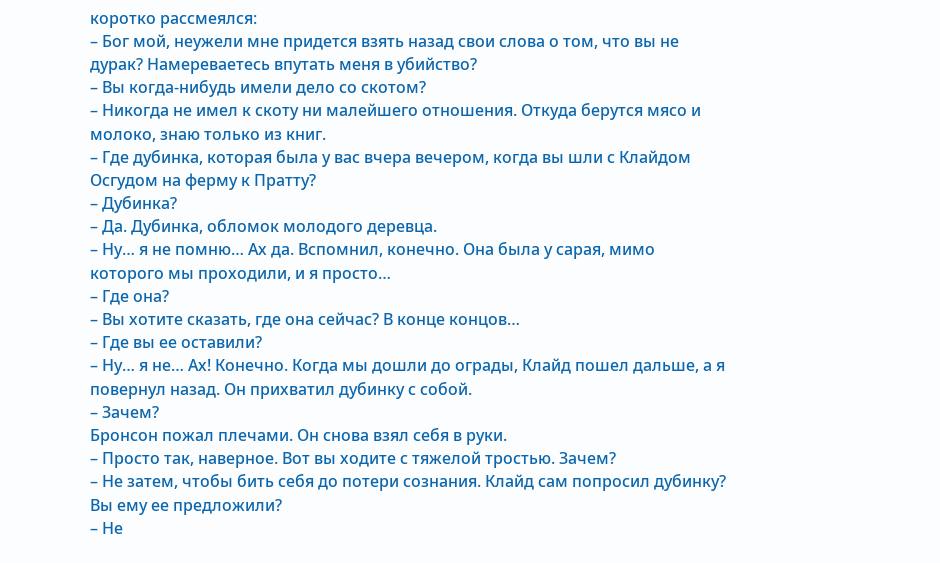коротко рассмеялся:
– Бог мой, неужели мне придется взять назад свои слова о том, что вы не дурак? Намереваетесь впутать меня в убийство?
– Вы когда-нибудь имели дело со скотом?
– Никогда не имел к скоту ни малейшего отношения. Откуда берутся мясо и молоко, знаю только из книг.
– Где дубинка, которая была у вас вчера вечером, когда вы шли с Клайдом Осгудом на ферму к Пратту?
– Дубинка?
– Да. Дубинка, обломок молодого деревца.
– Ну… я не помню… Ах да. Вспомнил, конечно. Она была у сарая, мимо которого мы проходили, и я просто…
– Где она?
– Вы хотите сказать, где она сейчас? В конце концов…
– Где вы ее оставили?
– Ну… я не… Ах! Конечно. Когда мы дошли до ограды, Клайд пошел дальше, а я повернул назад. Он прихватил дубинку с собой.
– Зачем?
Бронсон пожал плечами. Он снова взял себя в руки.
– Просто так, наверное. Вот вы ходите с тяжелой тростью. Зачем?
– Не затем, чтобы бить себя до потери сознания. Клайд сам попросил дубинку? Вы ему ее предложили?
– Не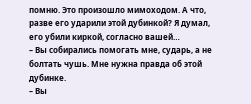помню. Это произошло мимоходом. А что, разве его ударили этой дубинкой? Я думал, его убили киркой, согласно вашей…
– Вы собирались помогать мне, сударь, а не болтать чушь. Мне нужна правда об этой дубинке.
– Вы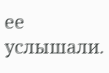ее услышали.